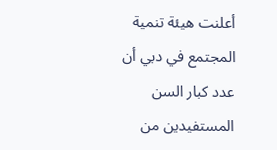أعلنت هيئة تنمية المجتمع في دبي أن عدد كبار السن المستفيدين من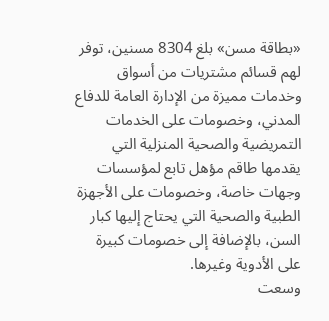«بطاقة مسن» بلغ 8304 مسنين، توفر لهم قسائم مشتريات من أسواق وخدمات مميزة من الإدارة العامة للدفاع المدني، وخصومات على الخدمات التمريضية والصحية المنزلية التي يقدمها طاقم مؤهل تابع لمؤسسات وجهات خاصة، وخصومات على الأجهزة الطبية والصحية التي يحتاج إليها كبار السن، بالإضافة إلى خصومات كبيرة على الأدوية وغيرها.
وسعت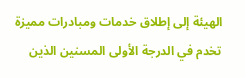الهيئة إلى إطلاق خدمات ومبادرات مميزة تخدم في الدرجة الأولى المسنين الذين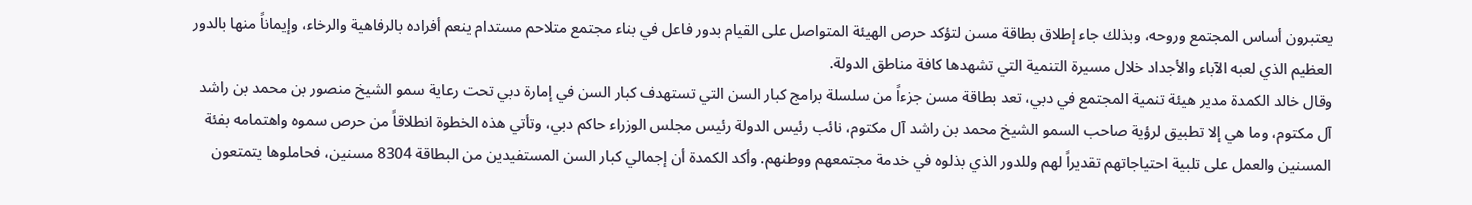يعتبرون أساس المجتمع وروحه، وبذلك جاء إطلاق بطاقة مسن لتؤكد حرص الهيئة المتواصل على القيام بدور فاعل في بناء مجتمع متلاحم مستدام ينعم أفراده بالرفاهية والرخاء، وإيماناً منها بالدور العظيم الذي لعبه الآباء والأجداد خلال مسيرة التنمية التي تشهدها كافة مناطق الدولة.
وقال خالد الكمدة مدير هيئة تنمية المجتمع في دبي، تعد بطاقة مسن جزءاً من سلسلة برامج كبار السن التي تستهدف كبار السن في إمارة دبي تحت رعاية سمو الشيخ منصور بن محمد بن راشد آل مكتوم، وما هي إلا تطبيق لرؤية صاحب السمو الشيخ محمد بن راشد آل مكتوم، نائب رئيس الدولة رئيس مجلس الوزراء حاكم دبي، وتأتي هذه الخطوة انطلاقاً من حرص سموه واهتمامه بفئة المسنين والعمل على تلبية احتياجاتهم تقديراً لهم وللدور الذي بذلوه في خدمة مجتمعهم ووطنهم. وأكد الكمدة أن إجمالي كبار السن المستفيدين من البطاقة 8304 مسنين، فحاملوها يتمتعون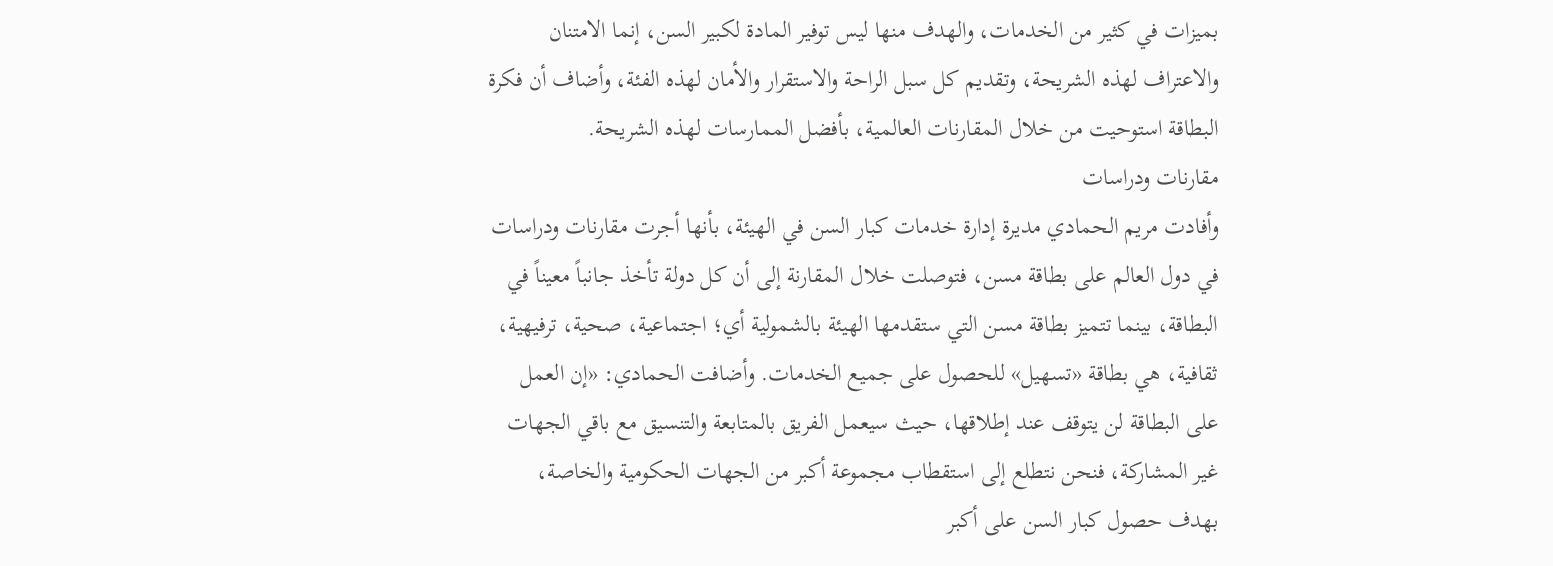بميزات في كثير من الخدمات، والهدف منها ليس توفير المادة لكبير السن، إنما الامتنان والاعتراف لهذه الشريحة، وتقديم كل سبل الراحة والاستقرار والأمان لهذه الفئة، وأضاف أن فكرة البطاقة استوحيت من خلال المقارنات العالمية، بأفضل الممارسات لهذه الشريحة.
مقارنات ودراسات
وأفادت مريم الحمادي مديرة إدارة خدمات كبار السن في الهيئة، بأنها أجرت مقارنات ودراسات في دول العالم على بطاقة مسن، فتوصلت خلال المقارنة إلى أن كل دولة تأخذ جانباً معيناً في البطاقة، بينما تتميز بطاقة مسن التي ستقدمها الهيئة بالشمولية أي؛ اجتماعية، صحية، ترفيهية، ثقافية، هي بطاقة «تسهيل» للحصول على جميع الخدمات. وأضافت الحمادي: «إن العمل على البطاقة لن يتوقف عند إطلاقها، حيث سيعمل الفريق بالمتابعة والتنسيق مع باقي الجهات غير المشاركة، فنحن نتطلع إلى استقطاب مجموعة أكبر من الجهات الحكومية والخاصة، بهدف حصول كبار السن على أكبر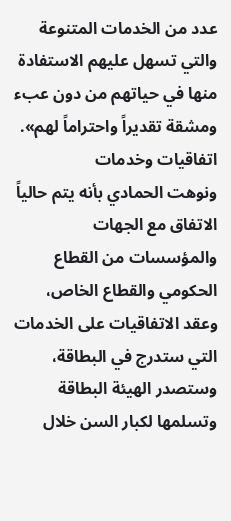عدد من الخدمات المتنوعة والتي تسهل عليهم الاستفادة منها في حياتهم من دون عبء ومشقة تقديراً واحتراماً لهم».
اتفاقيات وخدمات
ونوهت الحمادي بأنه يتم حالياً الاتفاق مع الجهات والمؤسسات من القطاع الحكومي والقطاع الخاص، وعقد الاتفاقيات على الخدمات التي ستدرج في البطاقة، وستصدر الهيئة البطاقة وتسلمها لكبار السن خلال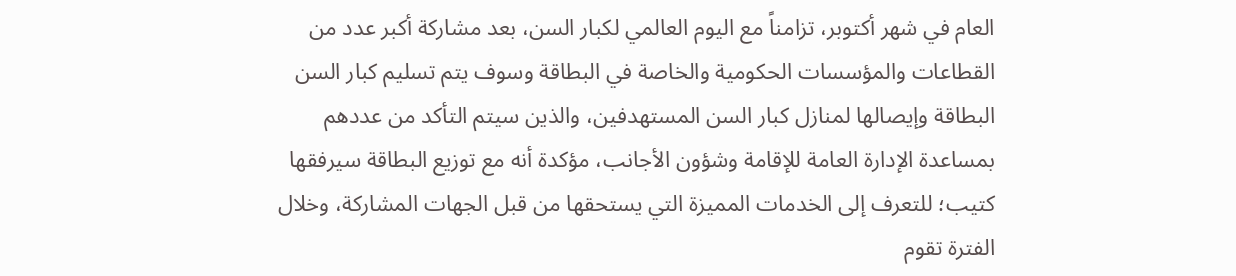العام في شهر أكتوبر، تزامناً مع اليوم العالمي لكبار السن، بعد مشاركة أكبر عدد من القطاعات والمؤسسات الحكومية والخاصة في البطاقة وسوف يتم تسليم كبار السن البطاقة وإيصالها لمنازل كبار السن المستهدفين، والذين سيتم التأكد من عددهم بمساعدة الإدارة العامة للإقامة وشؤون الأجانب، مؤكدة أنه مع توزيع البطاقة سيرفقها كتيب؛ للتعرف إلى الخدمات المميزة التي يستحقها من قبل الجهات المشاركة، وخلال الفترة تقوم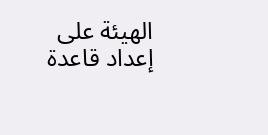الهيئة على إعداد قاعدة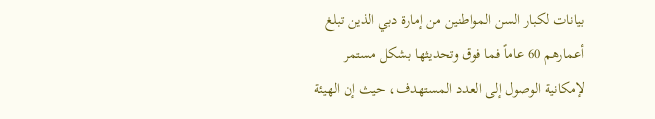بيانات لكبار السن المواطنين من إمارة دبي الذين تبلغ أعمارهم 60 عاماً فما فوق وتحديثها بشكل مستمر لإمكانية الوصول إلى العدد المستهدف، حيث إن الهيئة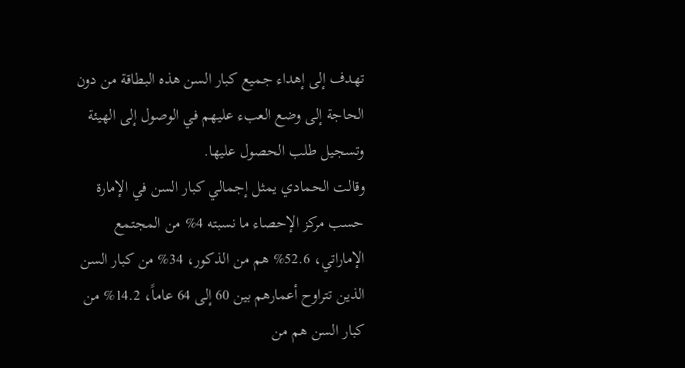تهدف إلى إهداء جميع كبار السن هذه البطاقة من دون الحاجة إلى وضع العبء عليهم في الوصول إلى الهيئة وتسجيل طلب الحصول عليها.
وقالت الحمادي يمثل إجمالي كبار السن في الإمارة حسب مركز الإحصاء ما نسبته 4% من المجتمع الإماراتي، 52.6% هم من الذكور، 34% من كبار السن الذين تتراوح أعمارهم بين 60 إلى 64 عاماً، 14.2% من كبار السن هم من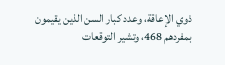ذوي الإعاقة، وعدد كبار السن الذين يقيمون بمفردهم 468، وتشير التوقعات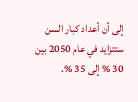إلى أن أعداد كبار السن ستتزايد في عام 2050 بين 30 % إلى 35 %.